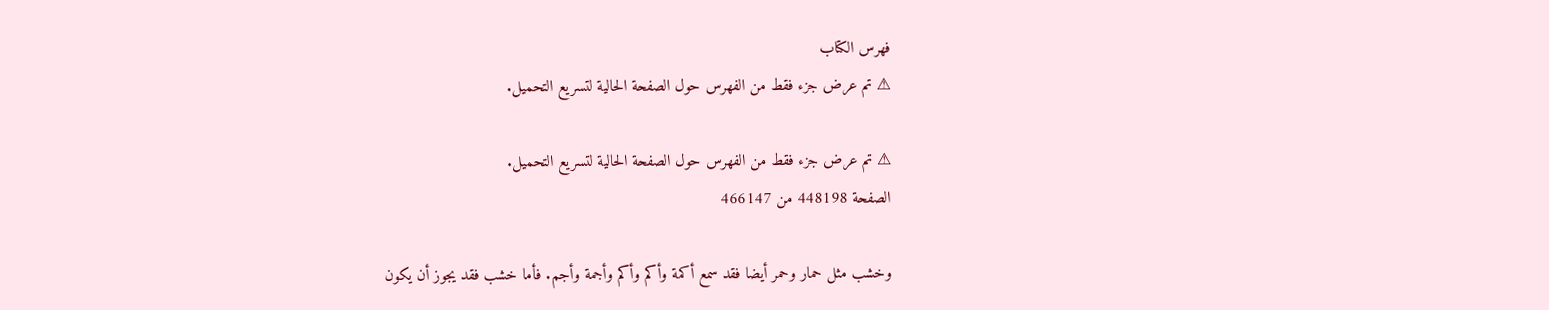فهرس الكتاب
⚠ تم عرض جزء فقط من الفهرس حول الصفحة الحالية لتسريع التحميل.

⚠ تم عرض جزء فقط من الفهرس حول الصفحة الحالية لتسريع التحميل.
الصفحة 448198 من 466147

وخشب مثل حمار وحمر أيضا فقد سمع أكمة وأكم وأكم وأجمة وأجم. فأما خشب فقد يجوز أن يكون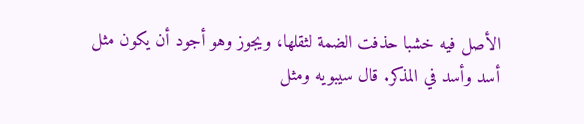الأصل فيه خشبا حذفت الضمة لثقلها، ويجوز وهو أجود أن يكون مثل أسد وأسد في المذكر. قال سيبويه ومثل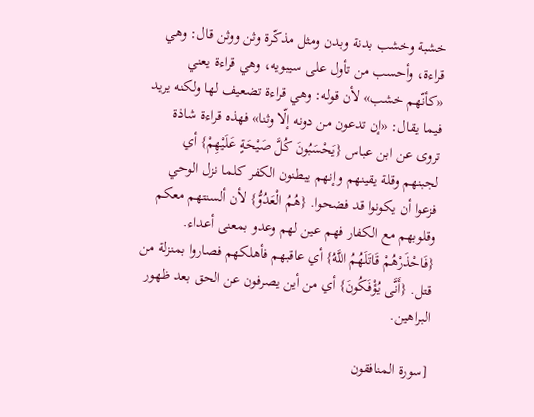خشبة وخشب بدنة وبدن ومثل مذكّرة وثن ووثن قال: وهي قراءة، وأحسب من تأول على سيبويه، وهي قراءة يعني «كأنّهم خشب» لأن قوله: وهي قراءة تضعيف لها ولكنه يريد فيما يقال: «إن تدعون من دونه إلّا وثنا» فهذه قراءة شاذة تروى عن ابن عباس {يَحْسَبُونَ كُلَّ صَيْحَةٍ عَلَيْهِمْ} أي لجبنهم وقلة يقينهم وإنهم يبطنون الكفر كلما نزل الوحي فزعوا أن يكونوا قد فضحوا. {هُمُ الْعَدُوُّ} لأن ألسنتهم معكم وقلوبهم مع الكفار فهم عين لهم وعدو بمعنى أعداء. {فَاحْذَرْهُمْ قَاتَلَهُمُ اللَّهُ} أي عاقبهم فأهلكهم فصاروا بمنزلة من قتل. {أَنَّى يُؤْفَكُونَ} أي من أين يصرفون عن الحق بعد ظهور البراهين.

[سورة المنافقون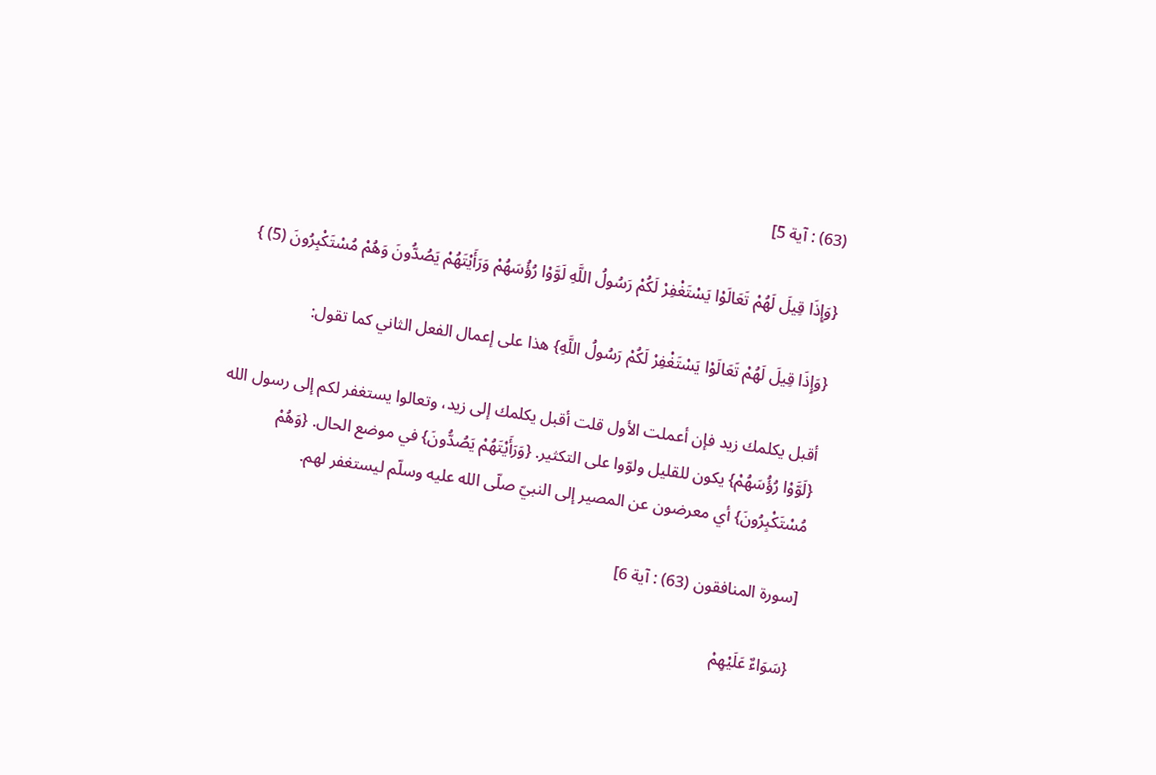(63) : آية 5]

{وَإِذَا قِيلَ لَهُمْ تَعَالَوْا يَسْتَغْفِرْ لَكُمْ رَسُولُ اللَّهِ لَوَّوْا رُؤُسَهُمْ وَرَأَيْتَهُمْ يَصُدُّونَ وَهُمْ مُسْتَكْبِرُونَ (5) }

{وَإِذَا قِيلَ لَهُمْ تَعَالَوْا يَسْتَغْفِرْ لَكُمْ رَسُولُ اللَّهِ} هذا على إعمال الفعل الثاني كما تقول:

أقبل يكلمك زيد فإن أعملت الأول قلت أقبل يكلمك إلى زيد، وتعالوا يستغفر لكم إلى رسول الله {لَوَّوْا رُؤُسَهُمْ} يكون للقليل ولوّوا على التكثير. {وَرَأَيْتَهُمْ يَصُدُّونَ} في موضع الحال. {وَهُمْ مُسْتَكْبِرُونَ} أي معرضون عن المصير إلى النبيّ صلّى الله عليه وسلّم ليستغفر لهم.

[سورة المنافقون (63) : آية 6]

{سَوَاءٌ عَلَيْهِمْ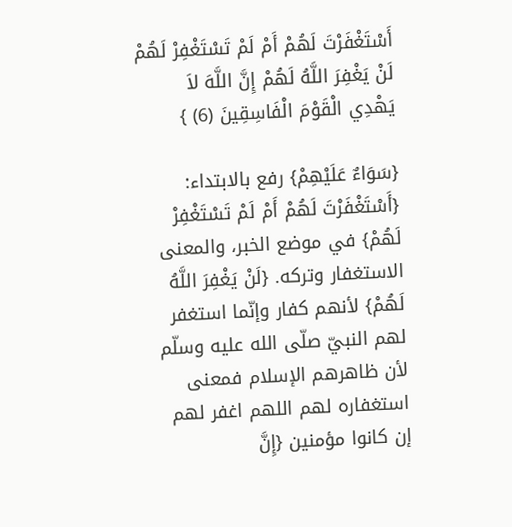أَسْتَغْفَرْتَ لَهُمْ أَمْ لَمْ تَسْتَغْفِرْ لَهُمْ لَنْ يَغْفِرَ اللَّهُ لَهُمْ إِنَّ اللَّهَ لاَ يَهْدِي الْقَوْمَ الْفَاسِقِينَ (6) }

{سَوَاءٌ عَلَيْهِمْ} رفع بالابتداء: {أَسْتَغْفَرْتَ لَهُمْ أَمْ لَمْ تَسْتَغْفِرْ لَهُمْ} في موضع الخبر، والمعنى الاستغفار وتركه. {لَنْ يَغْفِرَ اللَّهُ لَهُمْ} لأنهم كفار وإنّما استغفر لهم النبيّ صلّى الله عليه وسلّم لأن ظاهرهم الإسلام فمعنى استغفاره لهم اللهم اغفر لهم إن كانوا مؤمنين {إِنَّ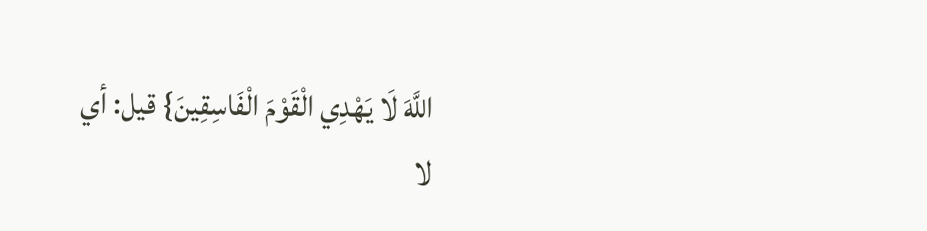اللَّهَ لَا يَهْدِي الْقَوْمَ الْفَاسِقِينَ} قيل: أي لا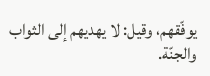يوفّقهم، وقيل: لا يهديهم إلى الثواب والجنّة.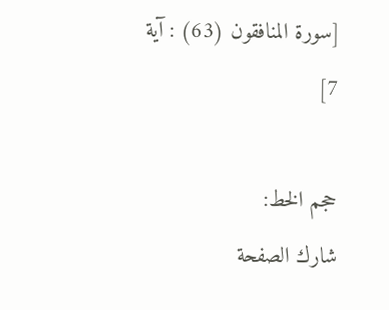[سورة المنافقون (63) : آية 7]

حجم الخط:
شارك الصفحة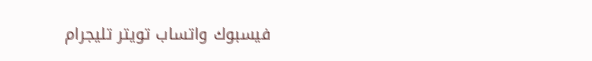فيسبوك واتساب تويتر تليجرام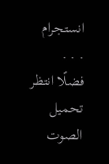انستجرام
. . .
فضلًا انتظر تحميل الصوت